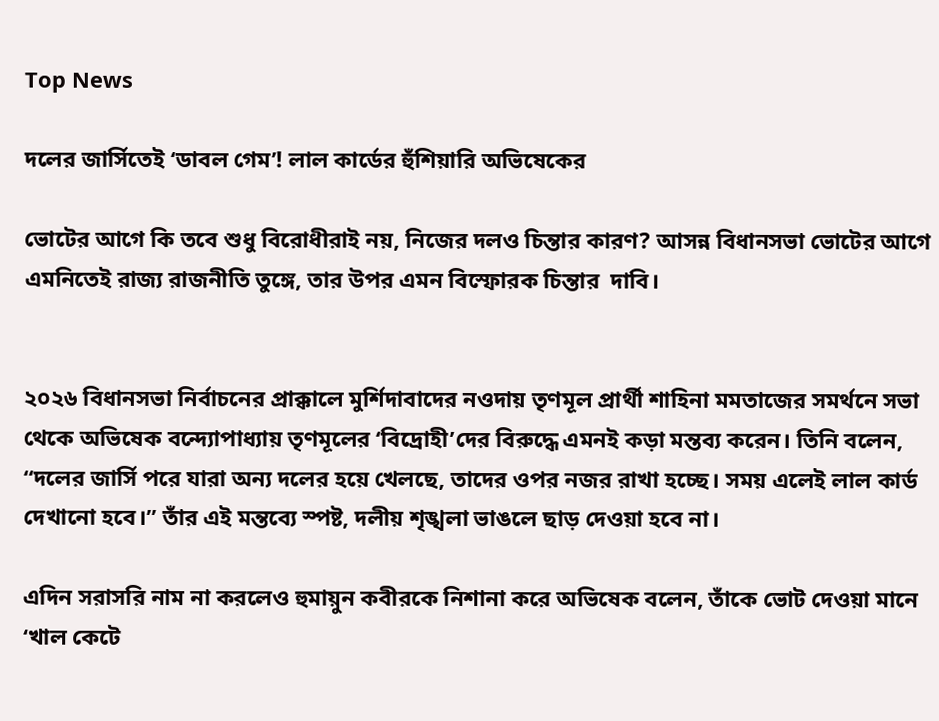Top News

দলের জার্সিতেই ‘ডাবল গেম’! লাল কার্ডের হুঁশিয়ারি অভিষেকের

ভোটের আগে কি তবে শুধু বিরোধীরাই নয়, নিজের দলও চিন্তার কারণ? আসন্ন বিধানসভা ভোটের আগে এমনিতেই রাজ্য রাজনীতি তুঙ্গে, তার উপর এমন বিস্ফোরক চিন্তার  দাবি।


২০২৬ বিধানসভা নির্বাচনের প্রাক্কালে মুর্শিদাবাদের নওদায় তৃণমূল প্রার্থী শাহিনা মমতাজের সমর্থনে সভা থেকে অভিষেক বন্দ্যোপাধ্যায় তৃণমূলের ‘বিদ্রোহী’দের বিরুদ্ধে এমনই কড়া মন্তব্য করেন। তিনি বলেন, “দলের জার্সি পরে যারা অন্য দলের হয়ে খেলছে, তাদের ওপর নজর রাখা হচ্ছে। সময় এলেই লাল কার্ড দেখানো হবে।” তাঁর এই মন্তব্যে স্পষ্ট, দলীয় শৃঙ্খলা ভাঙলে ছাড় দেওয়া হবে না।

এদিন সরাসরি নাম না করলেও হুমায়ুন কবীরকে নিশানা করে অভিষেক বলেন, তাঁকে ভোট দেওয়া মানে ‘খাল কেটে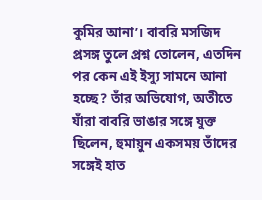কুমির আনা’। বাবরি মসজিদ প্রসঙ্গ তুলে প্রশ্ন তোলেন, এতদিন পর কেন এই ইস্যু সামনে আনা হচ্ছে? তাঁর অভিযোগ, অতীতে যাঁরা বাবরি ভাঙার সঙ্গে যুক্ত ছিলেন, হুমায়ুন একসময় তাঁদের সঙ্গেই হাত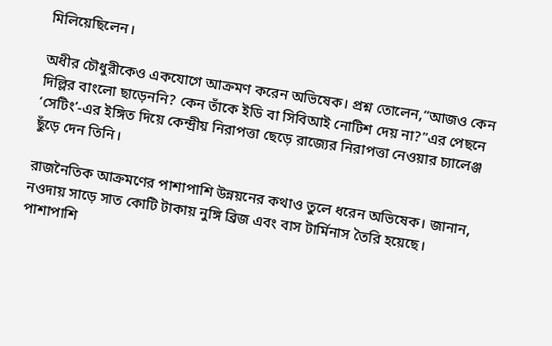মিলিয়েছিলেন।

অধীর চৌধুরীকেও একযোগে আক্রমণ করেন অভিষেক। প্রশ্ন তোলেন,“আজও কেন দিল্লির বাংলো ছাড়েননি? কেন তাঁকে ইডি বা সিবিআই নোটিশ দেয় না?”এর পেছনে ‘সেটিং’-এর ইঙ্গিত দিয়ে কেন্দ্রীয় নিরাপত্তা ছেড়ে রাজ্যের নিরাপত্তা নেওয়ার চ্যালেঞ্জ ছুঁড়ে দেন তিনি।

রাজনৈতিক আক্রমণের পাশাপাশি উন্নয়নের কথাও তুলে ধরেন অভিষেক। জানান, নওদায় সাড়ে সাত কোটি টাকায় নুঙ্গি ব্রিজ এবং বাস টার্মিনাস তৈরি হয়েছে। পাশাপাশি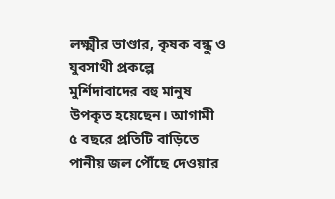লক্ষ্মীর ভাণ্ডার, কৃষক বন্ধু ও যুবসাথী প্রকল্পে মুর্শিদাবাদের বহু মানুষ উপকৃত হয়েছেন। আগামী ৫ বছরে প্রতিটি বাড়িতে পানীয় জল পৌঁছে দেওয়ার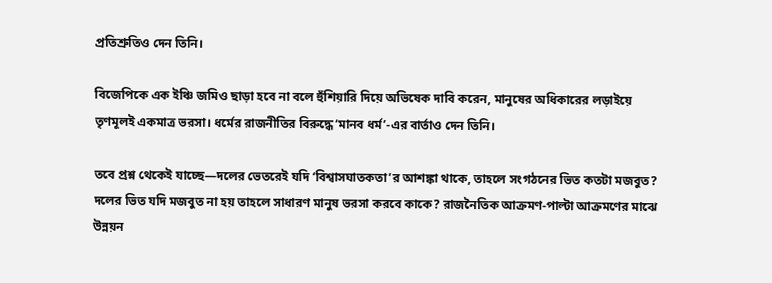প্রতিশ্রুতিও দেন তিনি।

বিজেপিকে এক ইঞ্চি জমিও ছাড়া হবে না বলে হুঁশিয়ারি দিয়ে অভিষেক দাবি করেন, মানুষের অধিকারের লড়াইয়ে তৃণমূলই একমাত্র ভরসা। ধর্মের রাজনীতির বিরুদ্ধে ‘মানব ধর্ম’-এর বার্তাও দেন তিনি।

তবে প্রশ্ন থেকেই যাচ্ছে—দলের ভেতরেই যদি ‘বিশ্বাসঘাতকতা’র আশঙ্কা থাকে, তাহলে সংগঠনের ভিত কতটা মজবুত? দলের ভিত যদি মজবুত না হয় তাহলে সাধারণ মানুষ ভরসা করবে কাকে? রাজনৈতিক আক্রমণ-পাল্টা আক্রমণের মাঝে উন্নয়ন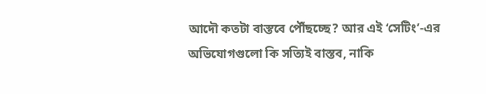আদৌ কতটা বাস্তবে পৌঁছচ্ছে? আর এই ‘সেটিং’-এর অভিযোগগুলো কি সত্যিই বাস্তব, নাকি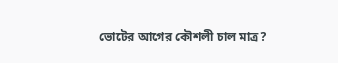ভোটের আগের কৌশলী চাল মাত্র?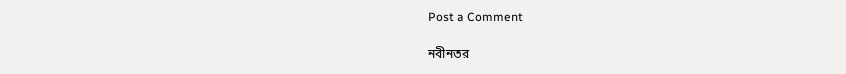Post a Comment

নবীনতর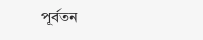পূর্বতন